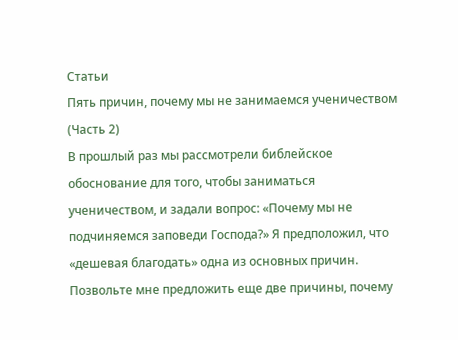Статьи
Пять причин, почему мы не занимаемся ученичеством (Часть 2)
В прошлый раз мы рассмотрели библейское обоснование для того, чтобы заниматься ученичеством, и задали вопрос: «Почему мы не подчиняемся заповеди Господа?» Я предположил, что «дешевая благодать» одна из основных причин.
Позвольте мне предложить еще две причины, почему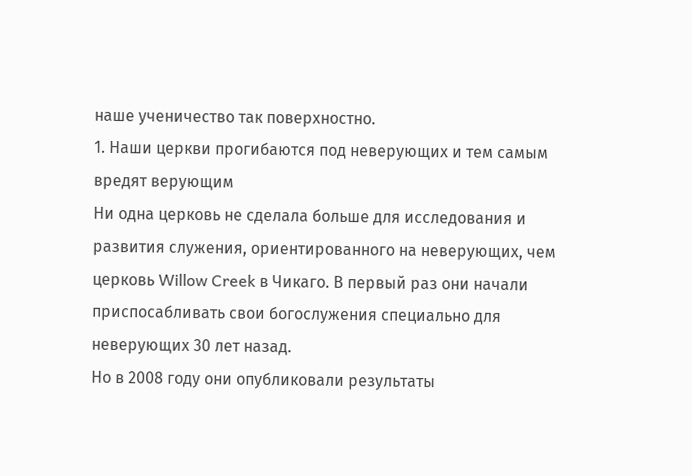наше ученичество так поверхностно.
1. Наши церкви прогибаются под неверующих и тем самым вредят верующим
Ни одна церковь не сделала больше для исследования и развития служения, ориентированного на неверующих, чем церковь Willow Creek в Чикаго. В первый раз они начали приспосабливать свои богослужения специально для неверующих 30 лет назад.
Но в 2008 году они опубликовали результаты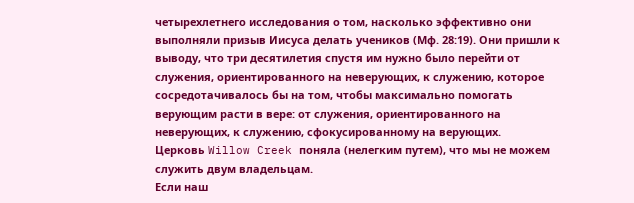четырехлетнего исследования о том, насколько эффективно они выполняли призыв Иисуса делать учеников (Мф. 28:19). Они пришли к выводу, что три десятилетия спустя им нужно было перейти от служения, ориентированного на неверующих, к служению, которое сосредотачивалось бы на том, чтобы максимально помогать верующим расти в вере: от служения, ориентированного на неверующих, к служению, сфокусированному на верующих.
Церковь Willow Creek поняла (нелегким путем), что мы не можем служить двум владельцам.
Если наш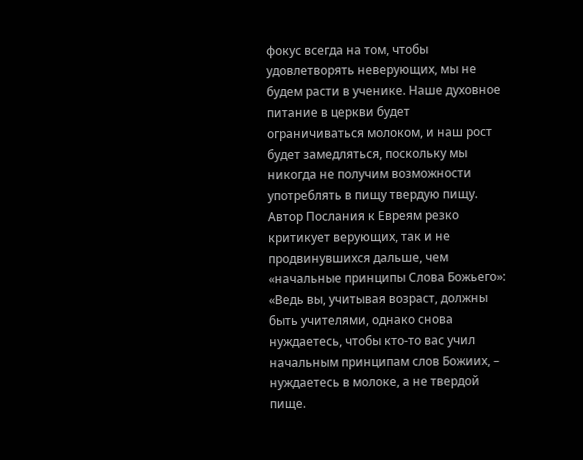фокус всегда на том, чтобы удовлетворять неверующих, мы не будем расти в ученике. Наше духовное питание в церкви будет ограничиваться молоком, и наш рост будет замедляться, поскольку мы никогда не получим возможности употреблять в пищу твердую пищу.
Автор Послания к Евреям резко критикует верующих, так и не продвинувшихся дальше, чем «начальные принципы Слова Божьего»:
«Ведь вы, учитывая возраст, должны быть учителями, однако снова нуждаетесь, чтобы кто-то вас учил начальным принципам слов Божиих, – нуждаетесь в молоке, а не твердой пище.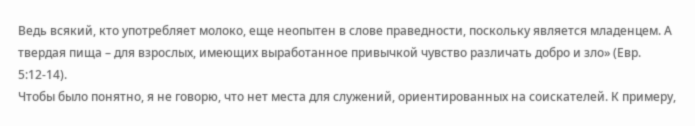Ведь всякий, кто употребляет молоко, еще неопытен в слове праведности, поскольку является младенцем. А твердая пища – для взрослых, имеющих выработанное привычкой чувство различать добро и зло» (Евр. 5:12-14).
Чтобы было понятно, я не говорю, что нет места для служений, ориентированных на соискателей. К примеру,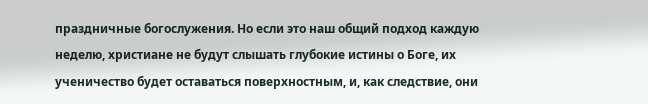праздничные богослужения. Но если это наш общий подход каждую неделю, христиане не будут слышать глубокие истины о Боге, их ученичество будет оставаться поверхностным, и, как следствие, они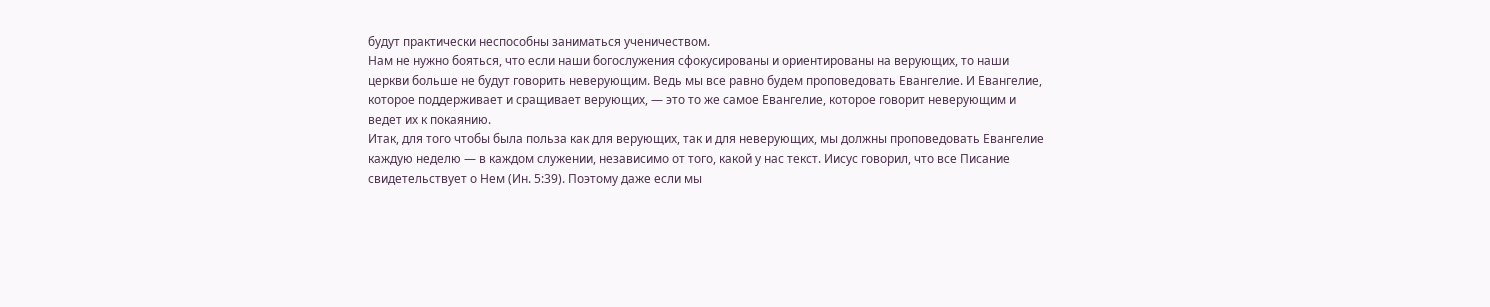будут практически неспособны заниматься ученичеством.
Нам не нужно бояться, что если наши богослужения сфокусированы и ориентированы на верующих, то наши церкви больше не будут говорить неверующим. Ведь мы все равно будем проповедовать Евангелие. И Евангелие, которое поддерживает и сращивает верующих, — это то же самое Евангелие, которое говорит неверующим и ведет их к покаянию.
Итак, для того чтобы была польза как для верующих, так и для неверующих, мы должны проповедовать Евангелие каждую неделю — в каждом служении, независимо от того, какой у нас текст. Иисус говорил, что все Писание свидетельствует о Нем (Ин. 5:39). Поэтому даже если мы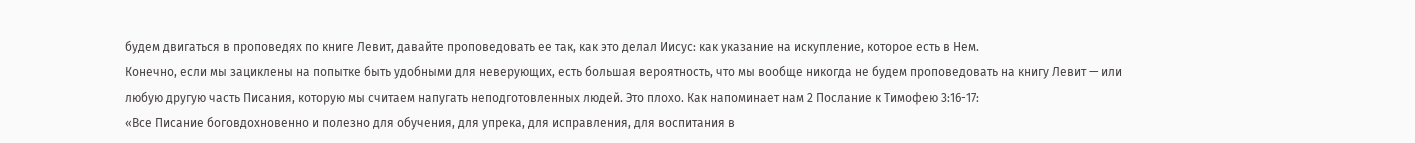будем двигаться в проповедях по книге Левит, давайте проповедовать ее так, как это делал Иисус: как указание на искупление, которое есть в Нем.
Конечно, если мы зациклены на попытке быть удобными для неверующих, есть большая вероятность, что мы вообще никогда не будем проповедовать на книгу Левит — или любую другую часть Писания, которую мы считаем напугать неподготовленных людей. Это плохо. Как напоминает нам 2 Послание к Тимофею 3:16-17:
«Все Писание боговдохновенно и полезно для обучения, для упрека, для исправления, для воспитания в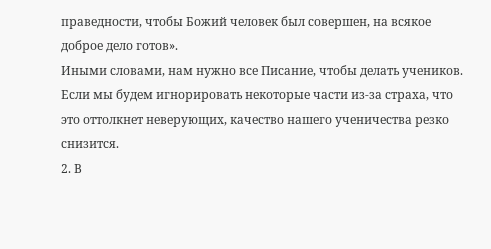праведности, чтобы Божий человек был совершен, на всякое доброе дело готов».
Иными словами, нам нужно все Писание, чтобы делать учеников. Если мы будем игнорировать некоторые части из-за страха, что это оттолкнет неверующих, качество нашего ученичества резко снизится.
2. В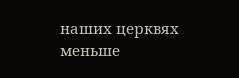наших церквях меньше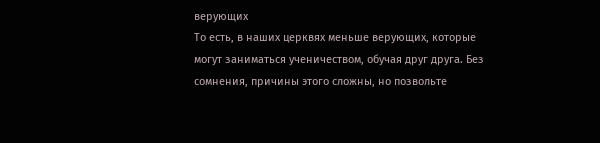верующих
То есть, в наших церквях меньше верующих, которые могут заниматься ученичеством, обучая друг друга. Без сомнения, причины этого сложны, но позвольте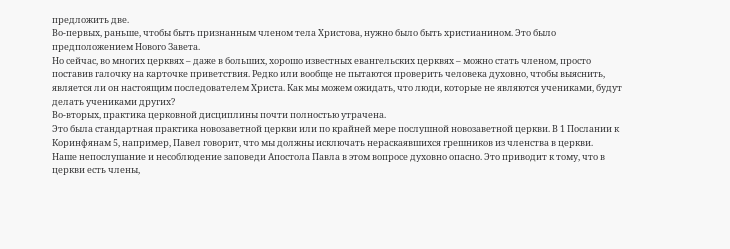предложить две.
Во-первых, раньше, чтобы быть признанным членом тела Христова, нужно было быть христианином. Это было предположением Нового Завета.
Но сейчас, во многих церквях – даже в больших, хорошо известных евангельских церквях – можно стать членом, просто поставив галочку на карточке приветствия. Редко или вообще не пытаются проверить человека духовно, чтобы выяснить, является ли он настоящим последователем Христа. Как мы можем ожидать, что люди, которые не являются учениками, будут делать учениками других?
Во-вторых, практика церковной дисциплины почти полностью утрачена.
Это была стандартная практика новозаветной церкви или по крайней мере послушной новозаветной церкви. В 1 Послании к Коринфянам 5, например, Павел говорит, что мы должны исключать нераскаявшихся грешников из членства в церкви.
Наше непослушание и несоблюдение заповеди Апостола Павла в этом вопросе духовно опасно. Это приводит к тому, что в церкви есть члены,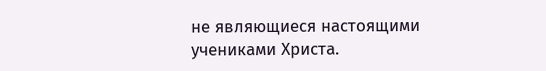не являющиеся настоящими учениками Христа.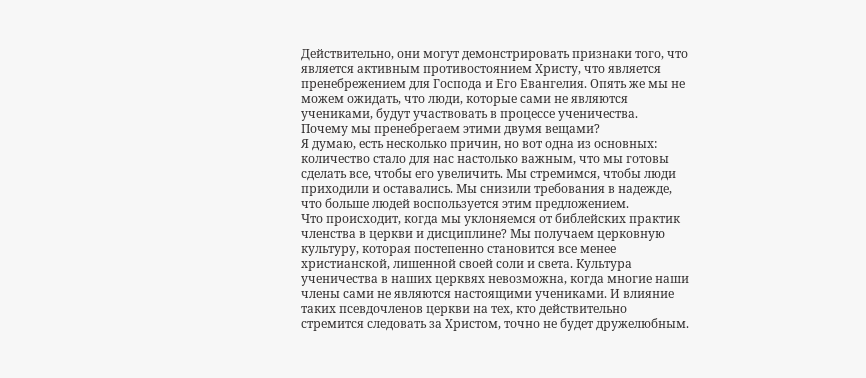Действительно, они могут демонстрировать признаки того, что является активным противостоянием Христу, что является пренебрежением для Господа и Его Евангелия. Опять же мы не можем ожидать, что люди, которые сами не являются учениками, будут участвовать в процессе ученичества.
Почему мы пренебрегаем этими двумя вещами?
Я думаю, есть несколько причин, но вот одна из основных: количество стало для нас настолько важным, что мы готовы сделать все, чтобы его увеличить. Мы стремимся, чтобы люди приходили и оставались. Мы снизили требования в надежде, что больше людей воспользуется этим предложением.
Что происходит, когда мы уклоняемся от библейских практик членства в церкви и дисциплине? Мы получаем церковную культуру, которая постепенно становится все менее христианской, лишенной своей соли и света. Культура ученичества в наших церквях невозможна, когда многие наши члены сами не являются настоящими учениками. И влияние таких псевдочленов церкви на тех, кто действительно стремится следовать за Христом, точно не будет дружелюбным.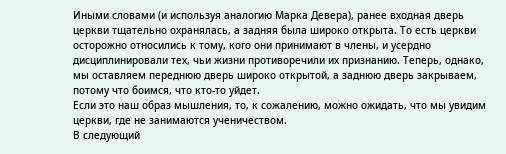Иными словами (и используя аналогию Марка Девера), ранее входная дверь церкви тщательно охранялась, а задняя была широко открыта. То есть церкви осторожно относились к тому, кого они принимают в члены, и усердно дисциплинировали тех, чьи жизни противоречили их признанию. Теперь, однако, мы оставляем переднюю дверь широко открытой, а заднюю дверь закрываем, потому что боимся, что кто-то уйдет.
Если это наш образ мышления, то, к сожалению, можно ожидать, что мы увидим церкви, где не занимаются ученичеством.
В следующий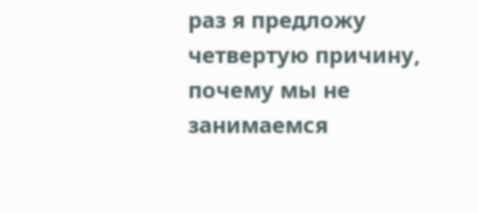раз я предложу четвертую причину, почему мы не занимаемся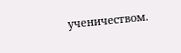ученичеством.